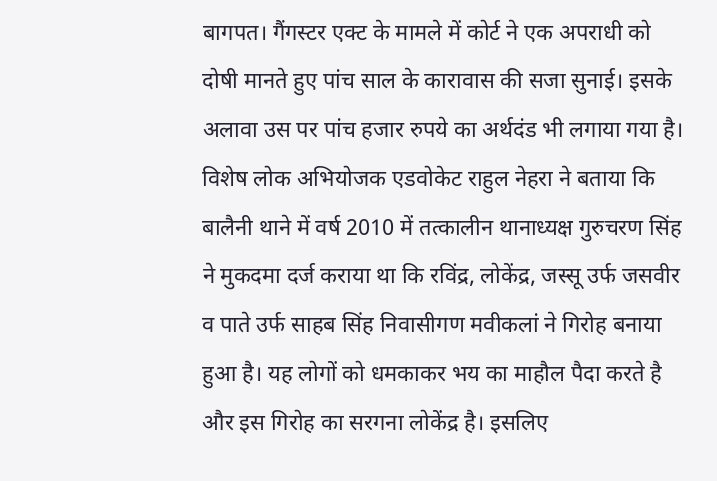बागपत। गैंगस्टर एक्ट के मामले में कोर्ट ने एक अपराधी को दोषी मानते हुए पांच साल के कारावास की सजा सुनाई। इसके अलावा उस पर पांच हजार रुपये का अर्थदंड भी लगाया गया है।
विशेष लोक अभियोजक एडवोकेट राहुल नेहरा ने बताया कि बालैनी थाने में वर्ष 2010 में तत्कालीन थानाध्यक्ष गुरुचरण सिंह ने मुकदमा दर्ज कराया था कि रविंद्र, लोकेंद्र, जस्सू उर्फ जसवीर व पाते उर्फ साहब सिंह निवासीगण मवीकलां ने गिरोह बनाया हुआ है। यह लोगों को धमकाकर भय का माहौल पैदा करते है और इस गिरोह का सरगना लोकेंद्र है। इसलिए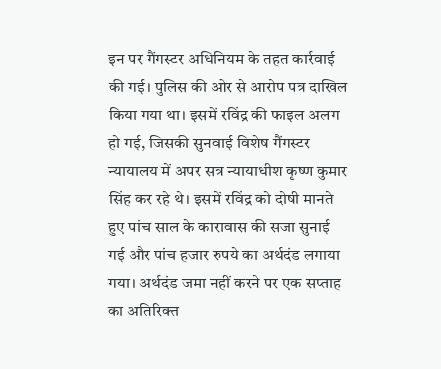इन पर गैंगस्टर अधिनियम के तहत कार्रवाई की गई। पुलिस की ओर से आरोप पत्र दाखिल किया गया था। इसमें रविंद्र की फाइल अलग हो गई, जिसकी सुनवाई विशेष गैंगस्टर न्यायालय में अपर सत्र न्यायाधीश कृष्ण कुमार सिंह कर रहे थे। इसमें रविंद्र को दोषी मानते हुए पांच साल के कारावास की सजा सुनाई गई और पांच हजार रुपये का अर्थदंड लगाया गया। अर्थदंड जमा नहीं करने पर एक सप्ताह का अतिरिक्त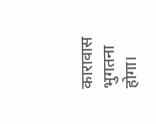कारावास भुगतना होगा।